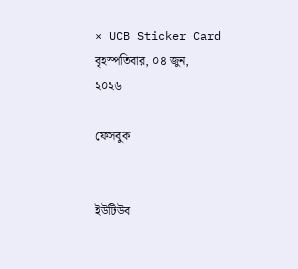× UCB Sticker Card
বৃহস্পতিবার, ০৪ জুন, ২০২৬

ফেসবুক


ইউটিউব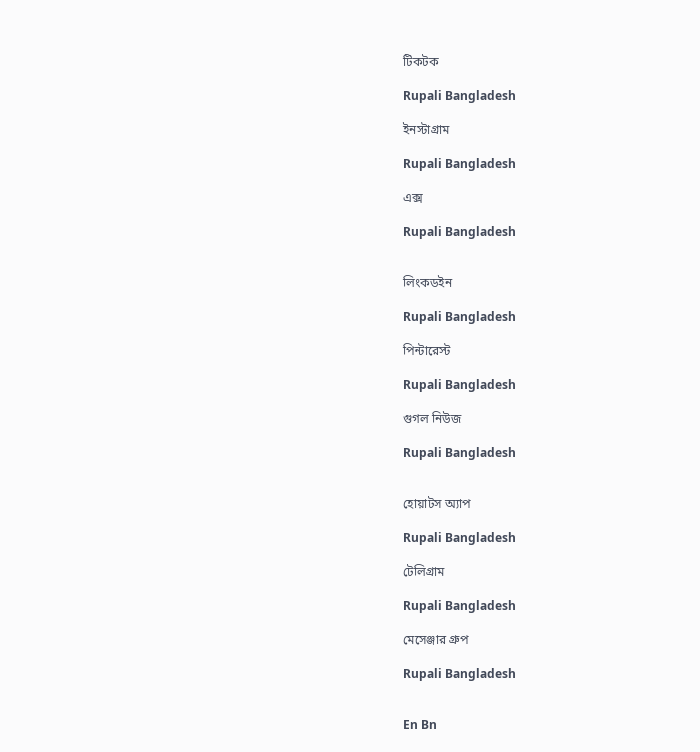টিকটক

Rupali Bangladesh

ইনস্টাগ্রাম

Rupali Bangladesh

এক্স

Rupali Bangladesh


লিংকডইন

Rupali Bangladesh

পিন্টারেস্ট

Rupali Bangladesh

গুগল নিউজ

Rupali Bangladesh


হোয়াটস অ্যাপ

Rupali Bangladesh

টেলিগ্রাম

Rupali Bangladesh

মেসেঞ্জার গ্রুপ

Rupali Bangladesh


En Bn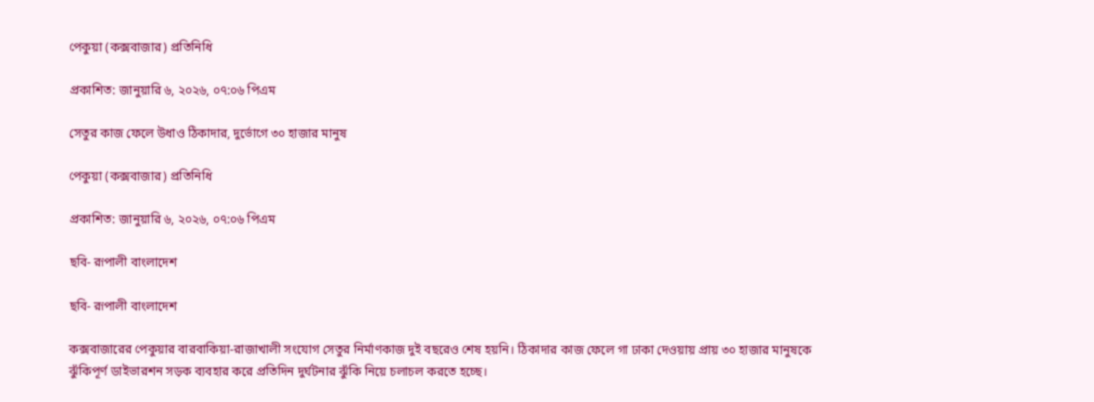পেকুয়া (কক্সবাজার) প্রতিনিধি

প্রকাশিত: জানুয়ারি ৬, ২০২৬, ০৭:০৬ পিএম

সেতুর কাজ ফেলে উধাও ঠিকাদার, দুর্ভোগে ৩০ হাজার মানুষ

পেকুয়া (কক্সবাজার) প্রতিনিধি

প্রকাশিত: জানুয়ারি ৬, ২০২৬, ০৭:০৬ পিএম

ছবি- রূপালী বাংলাদেশ

ছবি- রূপালী বাংলাদেশ

কক্সবাজারের পেকুয়ার বারবাকিয়া-রাজাখালী সংযোগ সেতুর নির্মাণকাজ দুই বছরেও শেষ হয়নি। ঠিকাদার কাজ ফেলে গা ঢাকা দেওয়ায় প্রায় ৩০ হাজার মানুষকে ঝুঁকিপূর্ণ ডাইভারশন সড়ক ব্যবহার করে প্রতিদিন দুর্ঘটনার ঝুঁকি নিয়ে চলাচল করতে হচ্ছে।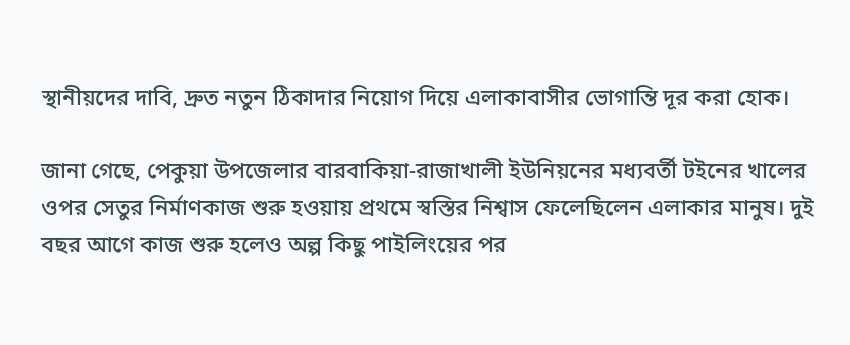স্থানীয়দের দাবি, দ্রুত নতুন ঠিকাদার নিয়োগ দিয়ে এলাকাবাসীর ভোগান্তি দূর করা হোক।

জানা গেছে, পেকুয়া উপজেলার বারবাকিয়া-রাজাখালী ইউনিয়নের মধ্যবর্তী টইনের খালের ওপর সেতুর নির্মাণকাজ শুরু হওয়ায় প্রথমে স্বস্তির নিশ্বাস ফেলেছিলেন এলাকার মানুষ। দুই বছর আগে কাজ শুরু হলেও অল্প কিছু পাইলিংয়ের পর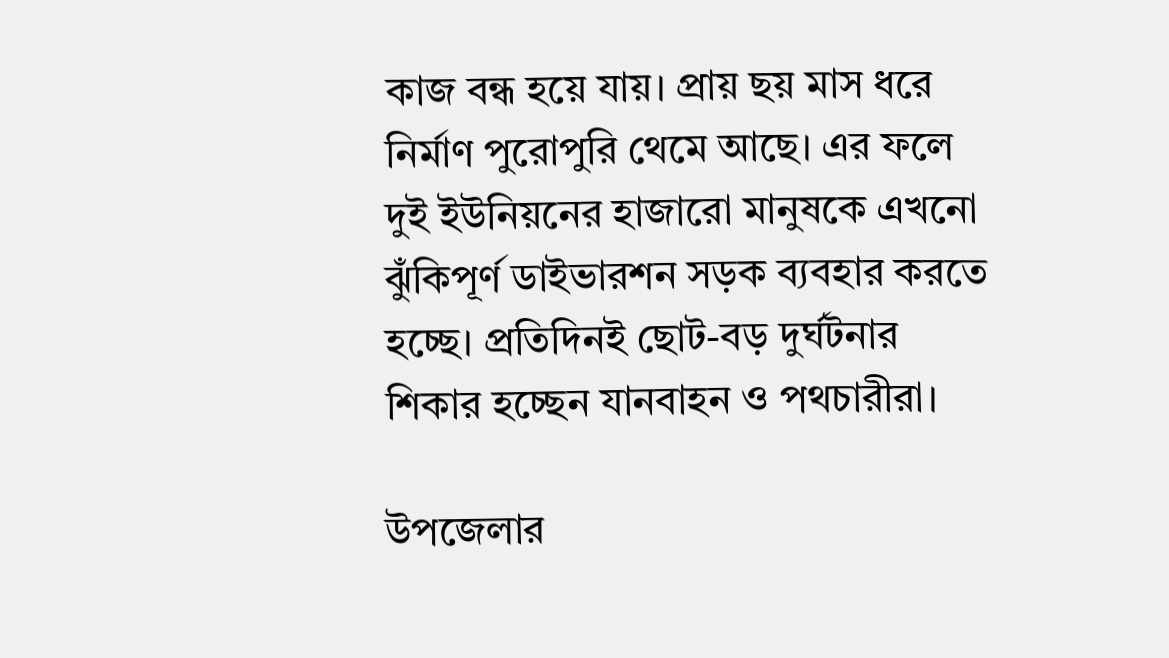কাজ বন্ধ হয়ে যায়। প্রায় ছয় মাস ধরে নির্মাণ পুরোপুরি থেমে আছে। এর ফলে দুই ইউনিয়নের হাজারো মানুষকে এখনো ঝুঁকিপূর্ণ ডাইভারশন সড়ক ব্যবহার করতে হচ্ছে। প্রতিদিনই ছোট-বড় দুর্ঘটনার শিকার হচ্ছেন যানবাহন ও পথচারীরা।

উপজেলার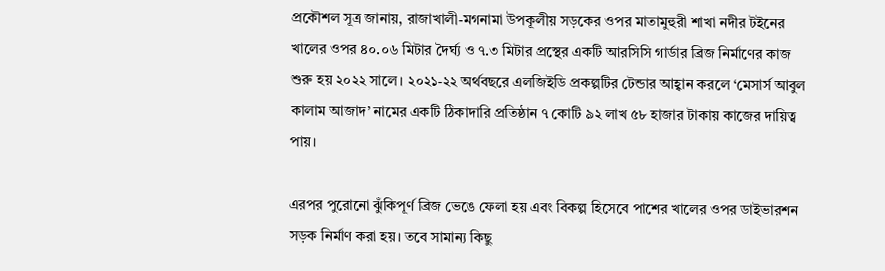প্রকৌশল সূত্র জানায়, রাজাখালী-মগনামা উপকূলীয় সড়কের ওপর মাতামুহুরী শাখা নদীর টইনের খালের ওপর ৪০.০৬ মিটার দৈর্ঘ্য ও ৭.৩ মিটার প্রস্থের একটি আরসিসি গার্ডার ব্রিজ নির্মাণের কাজ শুরু হয় ২০২২ সালে। ২০২১-২২ অর্থবছরে এলজিইডি প্রকল্পটির টেন্ডার আহ্বান করলে ‘মেসার্স আবুল কালাম আজাদ’ নামের একটি ঠিকাদারি প্রতিষ্ঠান ৭ কোটি ৯২ লাখ ৫৮ হাজার টাকায় কাজের দায়িত্ব পায়।

এরপর পুরোনো ঝুঁকিপূর্ণ ব্রিজ ভেঙে ফেলা হয় এবং বিকল্প হিসেবে পাশের খালের ওপর ডাইভারশন সড়ক নির্মাণ করা হয়। তবে সামান্য কিছু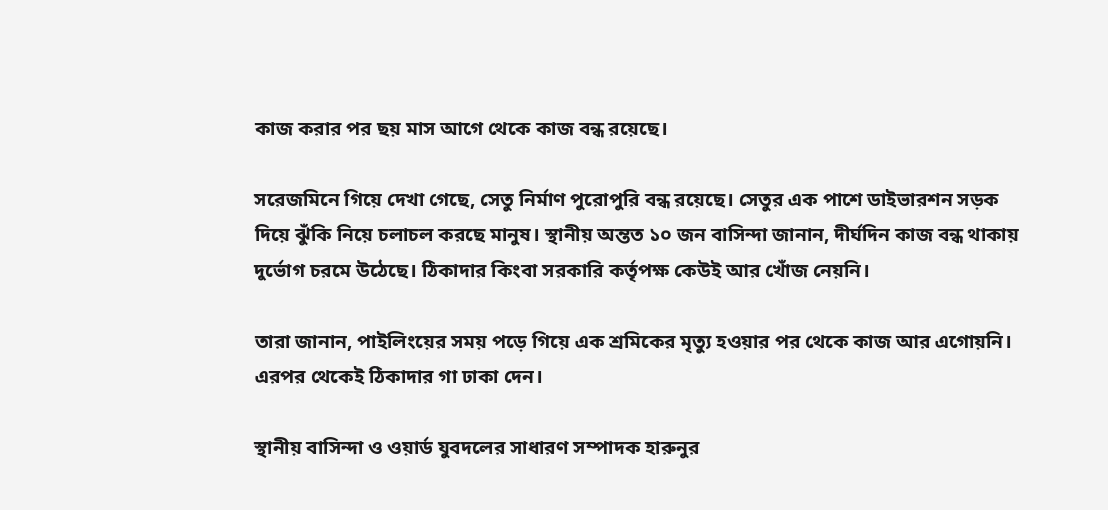কাজ করার পর ছয় মাস আগে থেকে কাজ বন্ধ রয়েছে।

সরেজমিনে গিয়ে দেখা গেছে, সেতু নির্মাণ পুরোপুরি বন্ধ রয়েছে। সেতুর এক পাশে ডাইভারশন সড়ক দিয়ে ঝুঁকি নিয়ে চলাচল করছে মানুষ। স্থানীয় অন্তত ১০ জন বাসিন্দা জানান, দীর্ঘদিন কাজ বন্ধ থাকায় দুর্ভোগ চরমে উঠেছে। ঠিকাদার কিংবা সরকারি কর্তৃপক্ষ কেউই আর খোঁজ নেয়নি।

তারা জানান, পাইলিংয়ের সময় পড়ে গিয়ে এক শ্রমিকের মৃত্যু হওয়ার পর থেকে কাজ আর এগোয়নি। এরপর থেকেই ঠিকাদার গা ঢাকা দেন।

স্থানীয় বাসিন্দা ও ওয়ার্ড যুবদলের সাধারণ সম্পাদক হারুনুর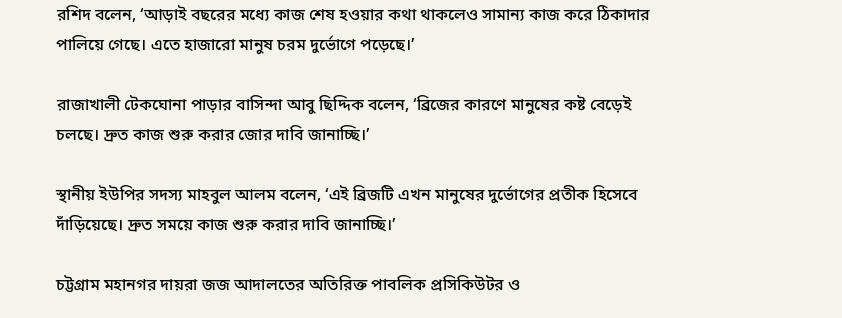রশিদ বলেন, ‘আড়াই বছরের মধ্যে কাজ শেষ হওয়ার কথা থাকলেও সামান্য কাজ করে ঠিকাদার পালিয়ে গেছে। এতে হাজারো মানুষ চরম দুর্ভোগে পড়েছে।’

রাজাখালী টেকঘোনা পাড়ার বাসিন্দা আবু ছিদ্দিক বলেন, ‘ব্রিজের কারণে মানুষের কষ্ট বেড়েই চলছে। দ্রুত কাজ শুরু করার জোর দাবি জানাচ্ছি।’

স্থানীয় ইউপির সদস্য মাহবুল আলম বলেন, ‘এই ব্রিজটি এখন মানুষের দুর্ভোগের প্রতীক হিসেবে দাঁড়িয়েছে। দ্রুত সময়ে কাজ শুরু করার দাবি জানাচ্ছি।’

চট্টগ্রাম মহানগর দায়রা জজ আদালতের অতিরিক্ত পাবলিক প্রসিকিউটর ও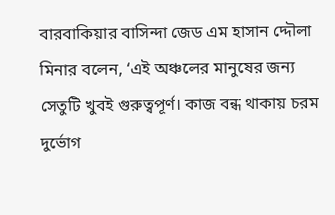বারবাকিয়ার বাসিন্দা জেড এম হাসান দ্দৌলা মিনার বলেন, ‘এই অঞ্চলের মানুষের জন্য সেতুটি খুবই গুরুত্বপূর্ণ। কাজ বন্ধ থাকায় চরম দুর্ভোগ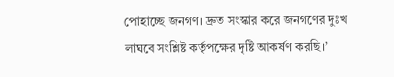পোহাচ্ছে জনগণ। দ্রুত সংস্কার করে জনগণের দুঃখ লাঘবে সংশ্লিষ্ট কর্তৃপক্ষের দৃষ্টি আকর্ষণ করছি।’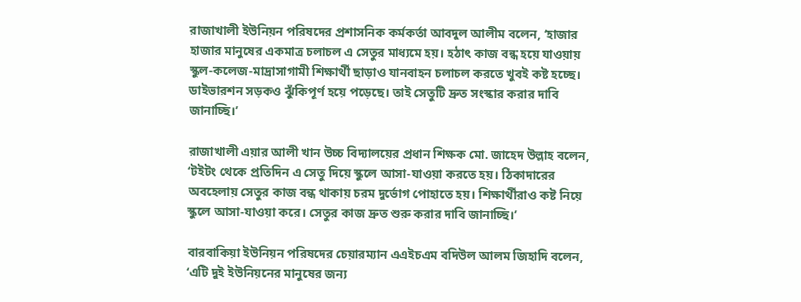রাজাখালী ইউনিয়ন পরিষদের প্রশাসনিক কর্মকর্তা আবদুল আলীম বলেন, ‘হাজার হাজার মানুষের একমাত্র চলাচল এ সেতুর মাধ্যমে হয়। হঠাৎ কাজ বন্ধ হয়ে যাওয়ায় স্কুল-কলেজ-মাদ্রাসাগামী শিক্ষার্থী ছাড়াও যানবাহন চলাচল করতে খুবই কষ্ট হচ্ছে। ডাইভারশন সড়কও ঝুঁকিপূর্ণ হয়ে পড়েছে। তাই সেতুটি দ্রুত সংস্কার করার দাবি জানাচ্ছি।’

রাজাখালী এয়ার আলী খান উচ্চ বিদ্যালয়ের প্রধান শিক্ষক মো. জাহেদ উল্লাহ বলেন, ‘টইটং থেকে প্রতিদিন এ সেতু দিয়ে স্কুলে আসা-যাওয়া করতে হয়। ঠিকাদারের অবহেলায় সেতুর কাজ বন্ধ থাকায় চরম দুর্ভোগ পোহাতে হয়। শিক্ষার্থীরাও কষ্ট নিয়ে স্কুলে আসা-যাওয়া করে। সেতুর কাজ দ্রুত শুরু করার দাবি জানাচ্ছি।’

বারবাকিয়া ইউনিয়ন পরিষদের চেয়ারম্যান এএইচএম বদিউল আলম জিহাদি বলেন, ‘এটি দুই ইউনিয়নের মানুষের জন্য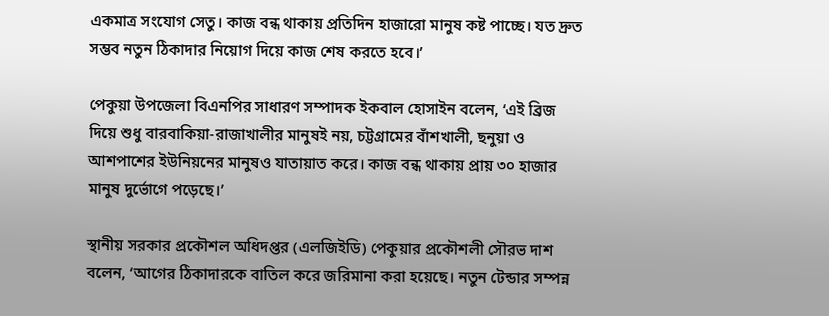একমাত্র সংযোগ সেতু। কাজ বন্ধ থাকায় প্রতিদিন হাজারো মানুষ কষ্ট পাচ্ছে। যত দ্রুত সম্ভব নতুন ঠিকাদার নিয়োগ দিয়ে কাজ শেষ করতে হবে।’

পেকুয়া উপজেলা বিএনপির সাধারণ সম্পাদক ইকবাল হোসাইন বলেন, ‘এই ব্রিজ দিয়ে শুধু বারবাকিয়া-রাজাখালীর মানুষই নয়, চট্টগ্রামের বাঁশখালী, ছনুয়া ও আশপাশের ইউনিয়নের মানুষও যাতায়াত করে। কাজ বন্ধ থাকায় প্রায় ৩০ হাজার মানুষ দুর্ভোগে পড়েছে।’

স্থানীয় সরকার প্রকৌশল অধিদপ্তর (এলজিইডি) পেকুয়ার প্রকৌশলী সৌরভ দাশ বলেন, ‘আগের ঠিকাদারকে বাতিল করে জরিমানা করা হয়েছে। নতুন টেন্ডার সম্পন্ন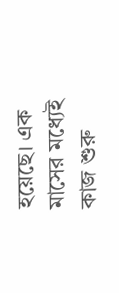হয়েছে। এক মাসের মধ্যেই কাজ শুরু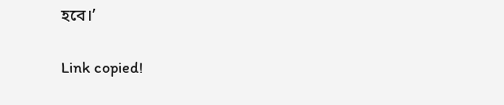হবে।’

Link copied!